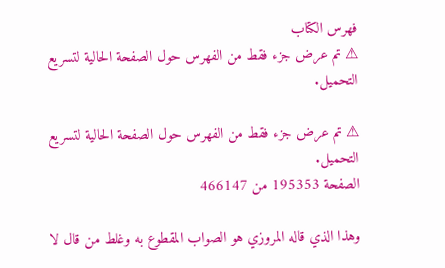فهرس الكتاب
⚠ تم عرض جزء فقط من الفهرس حول الصفحة الحالية لتسريع التحميل.

⚠ تم عرض جزء فقط من الفهرس حول الصفحة الحالية لتسريع التحميل.
الصفحة 195353 من 466147

وهذا الذي قاله المروزي هو الصواب المقطوع به وغلط من قال لا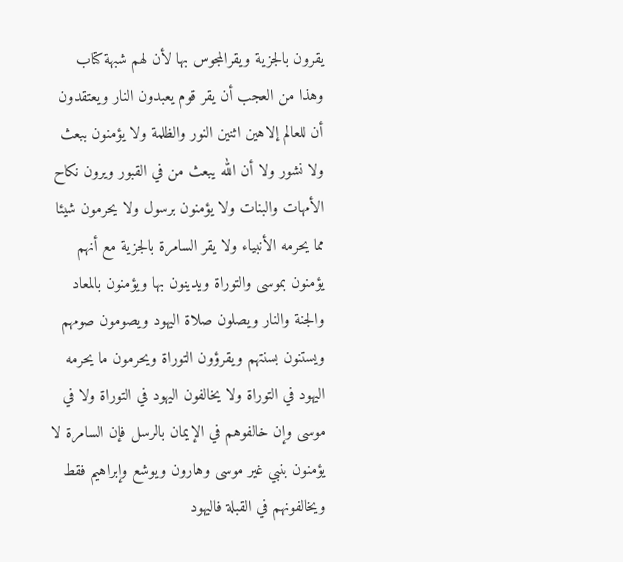يقرون بالجزية ويقرالمجوس بها لأن لهم شبهة كتاب وهذا من العجب أن يقر قوم يعبدون النار ويعتقدون أن للعالم إلاهين اثنين النور والظلمة ولا يؤمنون ببعث ولا نشور ولا أن الله يبعث من في القبور ويرون نكاح الأمهات والبنات ولا يؤمنون برسول ولا يحرمون شيئا مما يحرمه الأنبياء ولا يقر السامرة بالجزية مع أنهم يؤمنون بموسى والتوراة ويدينون بها ويؤمنون بالمعاد والجنة والنار ويصلون صلاة اليهود ويصومون صومهم ويستنون بسنتهم ويقرؤون التوراة ويحرمون ما يحرمه اليهود في التوراة ولا يخالفون اليهود في التوراة ولا في موسى وإن خالفوهم في الإيمان بالرسل فإن السامرة لا يؤمنون بنبي غير موسى وهارون ويوشع وإبراهيم فقط ويخالفونهم في القبلة فاليهود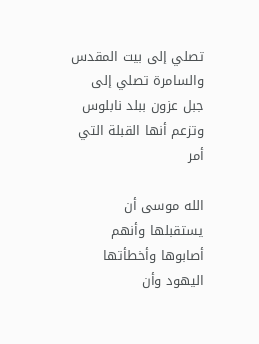تصلي إلى بيت المقدس والسامرة تصلي إلى جبل عزون ببلد نابلوس وتزعم أنها القبلة التي أمر

الله موسى أن يستقبلها وأنهم أصابوها وأخطأتها اليهود وأن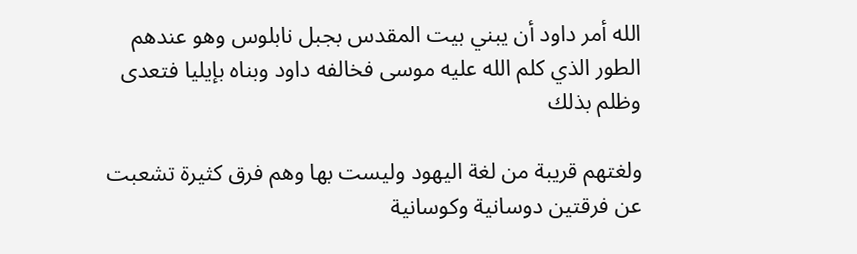الله أمر داود أن يبني بيت المقدس بجبل نابلوس وهو عندهم الطور الذي كلم الله عليه موسى فخالفه داود وبناه بإيليا فتعدى وظلم بذلك

ولغتهم قريبة من لغة اليهود وليست بها وهم فرق كثيرة تشعبت عن فرقتين دوسانية وكوسانية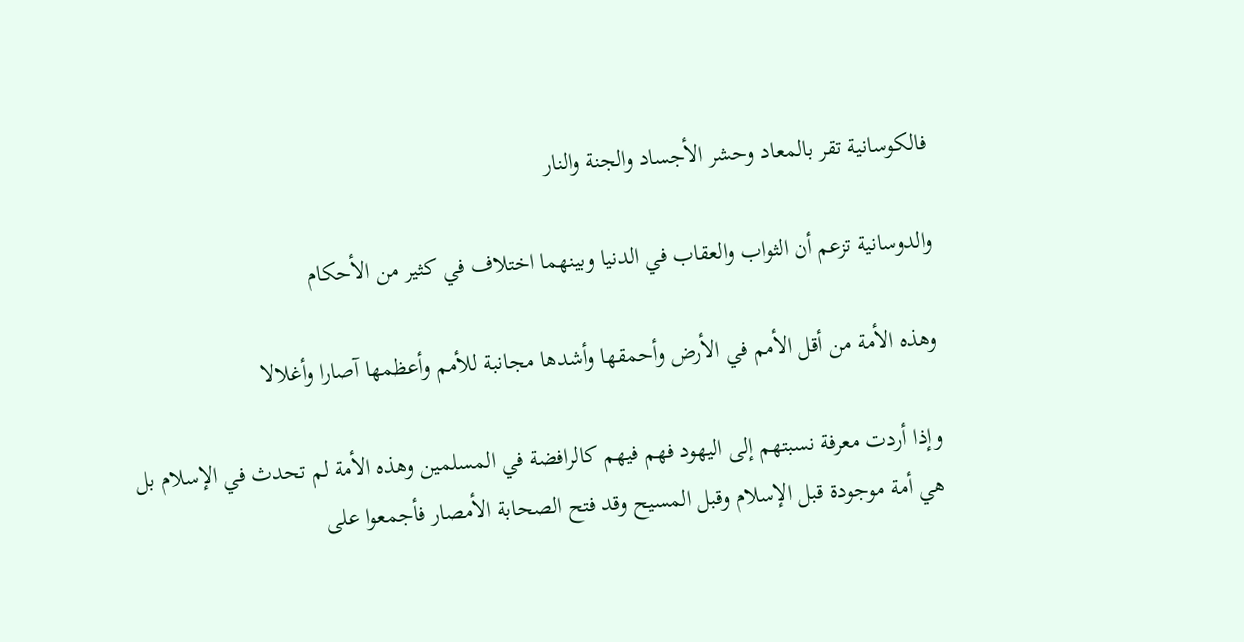فالكوسانية تقر بالمعاد وحشر الأجساد والجنة والنار

والدوسانية تزعم أن الثواب والعقاب في الدنيا وبينهما اختلاف في كثير من الأحكام

وهذه الأمة من أقل الأمم في الأرض وأحمقها وأشدها مجانبة للأمم وأعظمها آصارا وأغلالا

وإذا أردت معرفة نسبتهم إلى اليهود فهم فيهم كالرافضة في المسلمين وهذه الأمة لم تحدث في الإسلام بل هي أمة موجودة قبل الإسلام وقبل المسيح وقد فتح الصحابة الأمصار فأجمعوا على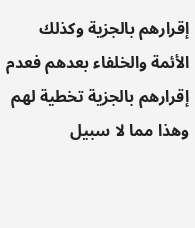إقرارهم بالجزية وكذلك الأئمة والخلفاء بعدهم فعدم إقرارهم بالجزية تخطية لهم وهذا مما لا سبيل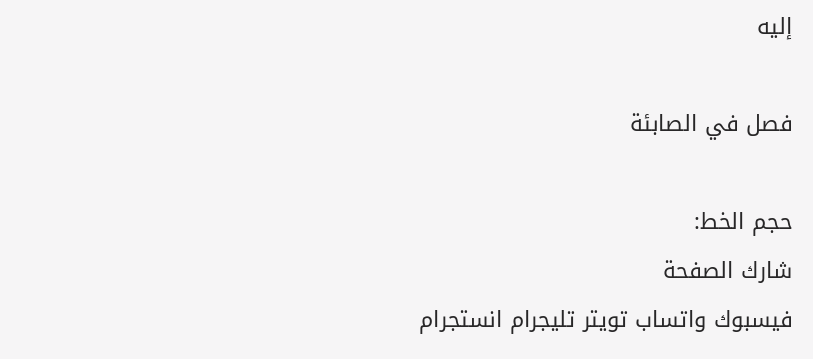إليه

فصل في الصابئة

حجم الخط:
شارك الصفحة
فيسبوك واتساب تويتر تليجرام انستجرام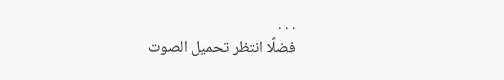. . .
فضلًا انتظر تحميل الصوت